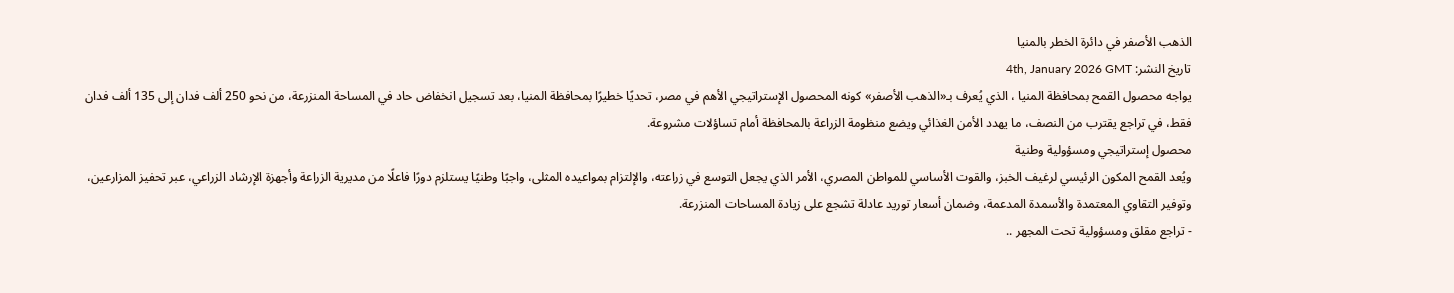الذهب الأصفر في دائرة الخطر بالمنيا
تاريخ النشر: 4th, January 2026 GMT
يواجه محصول القمح بمحافظة المنيا ، الذي يُعرف بـ«الذهب الأصفر» كونه المحصول الإستراتيجي الأهم في مصر، تحديًا خطيرًا بمحافظة المنيا، بعد تسجيل انخفاض حاد في المساحة المنزرعة، من نحو 250 ألف فدان إلى 135 ألف فدان فقط، في تراجع يقترب من النصف، ما يهدد الأمن الغذائي ويضع منظومة الزراعة بالمحافظة أمام تساؤلات مشروعة.
محصول إستراتيجي ومسؤولية وطنية
ويُعد القمح المكون الرئيسي لرغيف الخبز، والقوت الأساسي للمواطن المصري، الأمر الذي يجعل التوسع في زراعته، والإلتزام بمواعيده المثلى، واجبًا وطنيًا يستلزم دورًا فاعلًا من مديرية الزراعة وأجهزة الإرشاد الزراعي، عبر تحفيز المزارعين، وتوفير التقاوي المعتمدة والأسمدة المدعمة، وضمان أسعار توريد عادلة تشجع على زيادة المساحات المنزرعة.
- تراجع مقلق ومسؤولية تحت المجهر ..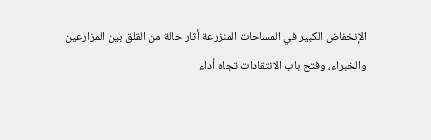الإنخفاض الكبير في المساحات المنزرعة أثار حالة من القلق بين المزارعين والخبراء، وفتح باب الانتقادات تجاه أداء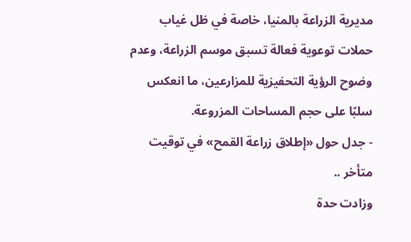مديرية الزراعة بالمنيا، خاصة في ظل غياب حملات توعوية فعالة تسبق موسم الزراعة، وعدم وضوح الرؤية التحفيزية للمزارعين، ما انعكس سلبًا على حجم المساحات المزروعة.
- جدل حول «إطلاق زراعة القمح» في توقيت متأخر ..
وزادت حدة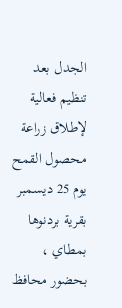الجدل بعد تنظيم فعالية لإطلاق زراعة محصول القمح يوم 25 ديسمبر بقرية بردنوها بمطاي ، بحضور محافظ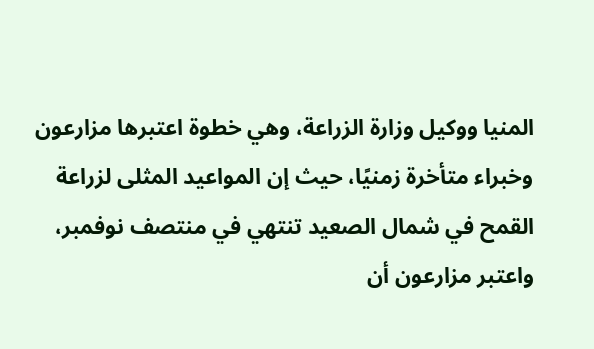المنيا ووكيل وزارة الزراعة، وهي خطوة اعتبرها مزارعون وخبراء متأخرة زمنيًا، حيث إن المواعيد المثلى لزراعة القمح في شمال الصعيد تنتهي في منتصف نوفمبر، واعتبر مزارعون أن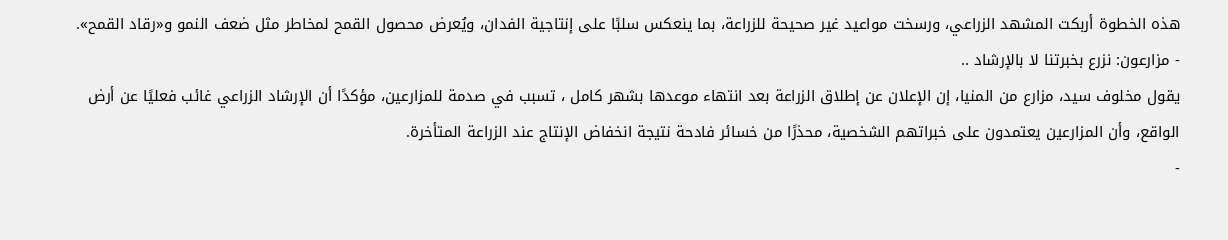هذه الخطوة أربكت المشهد الزراعي، ورسخت مواعيد غير صحيحة للزراعة، بما ينعكس سلبًا على إنتاجية الفدان، ويُعرض محصول القمح لمخاطر مثل ضعف النمو و«رقاد القمح».
- مزارعون: نزرع بخبرتنا لا بالإرشاد ..
يقول مخلوف سيد، مزارع من المنيا، إن الإعلان عن إطلاق الزراعة بعد انتهاء موعدها بشهر كامل ، تسبب في صدمة للمزارعين، مؤكدًا أن الإرشاد الزراعي غائب فعليًا عن أرض الواقع، وأن المزارعين يعتمدون على خبراتهم الشخصية، محذرًا من خسائر فادحة نتيجة انخفاض الإنتاج عند الزراعة المتأخرة.
-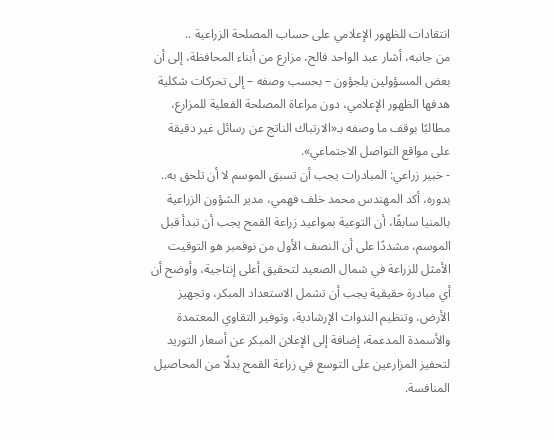انتقادات للظهور الإعلامي على حساب المصلحة الزراعية ..
من جانبه، أشار عبد الواحد فالح، مزارع من أبناء المحافظة، إلى أن بعض المسؤولين يلجؤون – بحسب وصفه – إلى تحركات شكلية هدفها الظهور الإعلامي، دون مراعاة المصلحة الفعلية للمزارع، مطالبًا بوقف ما وصفه بـ«الارتباك الناتج عن رسائل غير دقيقة على مواقع التواصل الاجتماعي».
- خبير زراعي: المبادرات يجب أن تسبق الموسم لا أن تلحق به..
بدوره، أكد المهندس محمد خلف فهمي، مدير الشؤون الزراعية بالمنيا سابقًا، أن التوعية بمواعيد زراعة القمح يجب أن تبدأ قبل الموسم، مشددًا على أن النصف الأول من نوفمبر هو التوقيت الأمثل للزراعة في شمال الصعيد لتحقيق أعلى إنتاجية، وأوضح أن أي مبادرة حقيقية يجب أن تشمل الاستعداد المبكر، وتجهيز الأرض، وتنظيم الندوات الإرشادية، وتوفير التقاوي المعتمدة والأسمدة المدعمة، إضافة إلى الإعلان المبكر عن أسعار التوريد لتحفيز المزارعين على التوسع في زراعة القمح بدلًا من المحاصيل المنافسة.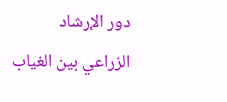دور الإرشاد الزراعي بين الغياب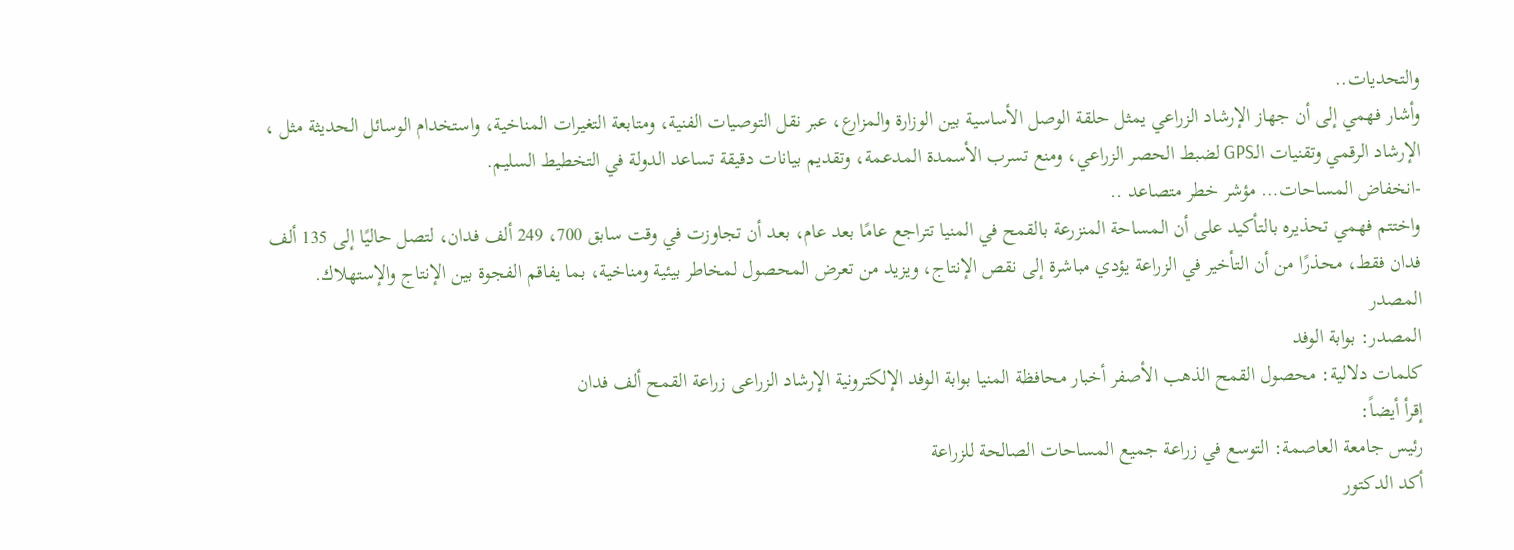والتحديات..
وأشار فهمي إلى أن جهاز الإرشاد الزراعي يمثل حلقة الوصل الأساسية بين الوزارة والمزارع، عبر نقل التوصيات الفنية، ومتابعة التغيرات المناخية، واستخدام الوسائل الحديثة مثل ، الإرشاد الرقمي وتقنيات الـGPS لضبط الحصر الزراعي، ومنع تسرب الأسمدة المدعمة، وتقديم بيانات دقيقة تساعد الدولة في التخطيط السليم.
-انخفاض المساحات… مؤشر خطر متصاعد ..
واختتم فهمي تحذيره بالتأكيد على أن المساحة المنزرعة بالقمح في المنيا تتراجع عامًا بعد عام، بعد أن تجاوزت في وقت سابق 700، 249 ألف فدان، لتصل حاليًا إلى 135 ألف فدان فقط، محذرًا من أن التأخير في الزراعة يؤدي مباشرة إلى نقص الإنتاج، ويزيد من تعرض المحصول لمخاطر بيئية ومناخية، بما يفاقم الفجوة بين الإنتاج والإستهلاك.
المصدر
المصدر: بوابة الوفد
كلمات دلالية: محصول القمح الذهب الأصفر أخبار محافظة المنيا بوابة الوفد الإلكترونية الإرشاد الزراعی زراعة القمح ألف فدان
إقرأ أيضاً:
رئيس جامعة العاصمة: التوسع في زراعة جميع المساحات الصالحة للزراعة
أكد الدكتور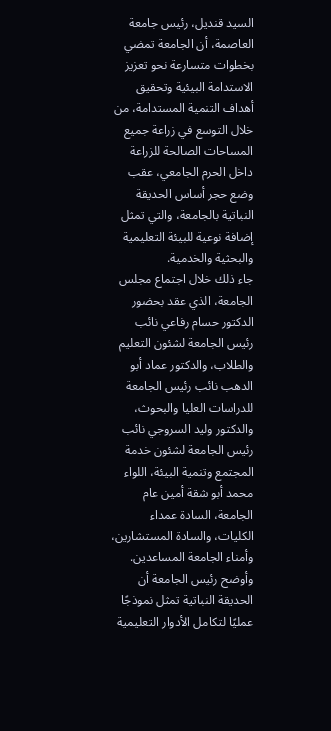السيد قنديل، رئيس جامعة العاصمة، أن الجامعة تمضي بخطوات متسارعة نحو تعزيز الاستدامة البيئية وتحقيق أهداف التنمية المستدامة، من خلال التوسع في زراعة جميع المساحات الصالحة للزراعة داخل الحرم الجامعي، عقب وضع حجر أساس الحديقة النباتية بالجامعة، والتي تمثل إضافة نوعية للبيئة التعليمية والبحثية والخدمية.
جاء ذلك خلال اجتماع مجلس الجامعة، الذي عقد بحضور الدكتور حسام رفاعي نائب رئيس الجامعة لشئون التعليم والطلاب، والدكتور عماد أبو الدهب نائب رئيس الجامعة للدراسات العليا والبحوث، والدكتور وليد السروجي نائب رئيس الجامعة لشئون خدمة المجتمع وتنمية البيئة، اللواء محمد أبو شقة أمين عام الجامعة، السادة عمداء الكليات، والسادة المستشارين، وأمناء الجامعة المساعدين.
وأوضح رئيس الجامعة أن الحديقة النباتية تمثل نموذجًا عمليًا لتكامل الأدوار التعليمية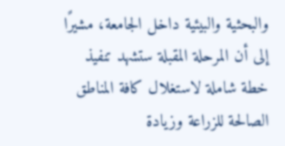والبحثية والبيئية داخل الجامعة، مشيرًا إلى أن المرحلة المقبلة ستشهد تنفيذ خطة شاملة لاستغلال كافة المناطق الصالحة للزراعة وزيادة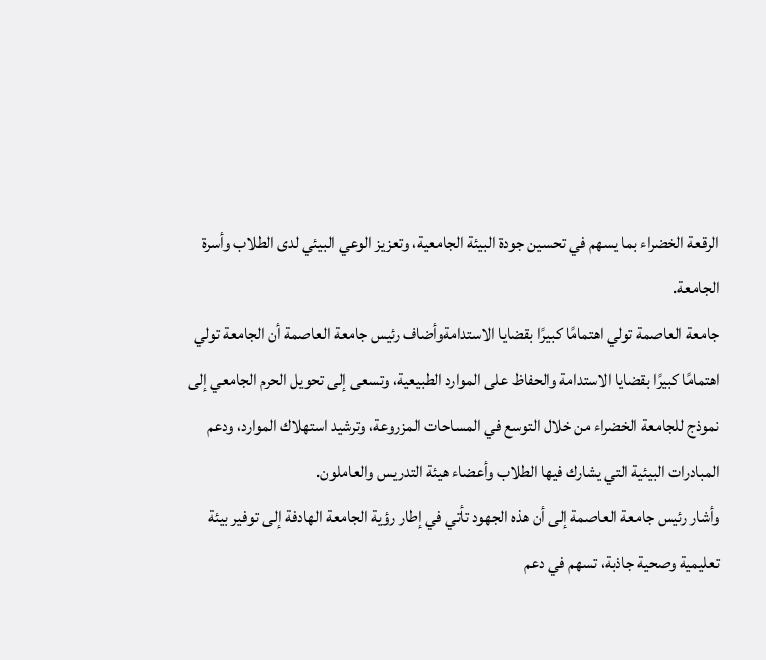الرقعة الخضراء بما يسهم في تحسين جودة البيئة الجامعية، وتعزيز الوعي البيئي لدى الطلاب وأسرة الجامعة.
جامعة العاصمة تولي اهتمامًا كبيرًا بقضايا الاستدامةوأضاف رئيس جامعة العاصمة أن الجامعة تولي اهتمامًا كبيرًا بقضايا الاستدامة والحفاظ على الموارد الطبيعية، وتسعى إلى تحويل الحرم الجامعي إلى نموذج للجامعة الخضراء من خلال التوسع في المساحات المزروعة، وترشيد استهلاك الموارد، ودعم المبادرات البيئية التي يشارك فيها الطلاب وأعضاء هيئة التدريس والعاملون.
وأشار رئيس جامعة العاصمة إلى أن هذه الجهود تأتي في إطار رؤية الجامعة الهادفة إلى توفير بيئة تعليمية وصحية جاذبة، تسهم في دعم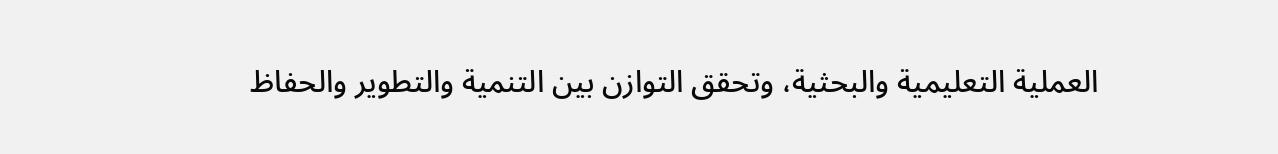العملية التعليمية والبحثية، وتحقق التوازن بين التنمية والتطوير والحفاظ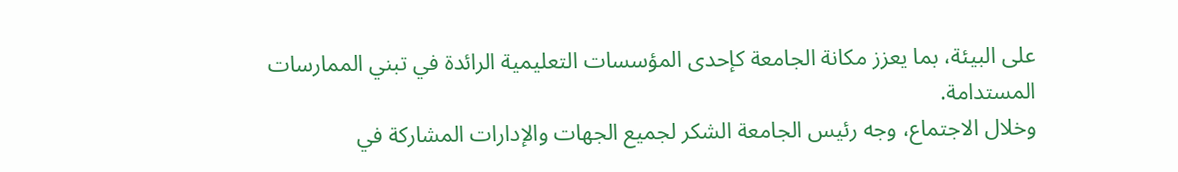على البيئة، بما يعزز مكانة الجامعة كإحدى المؤسسات التعليمية الرائدة في تبني الممارسات المستدامة.
وخلال الاجتماع، وجه رئيس الجامعة الشكر لجميع الجهات والإدارات المشاركة في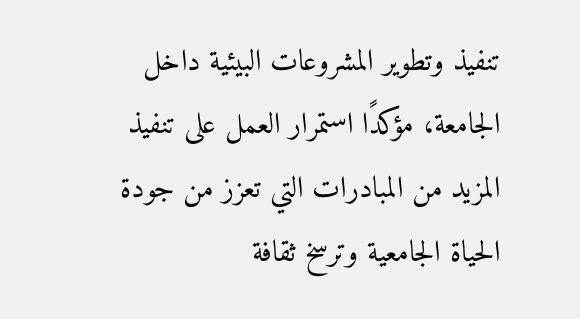تنفيذ وتطوير المشروعات البيئية داخل الجامعة، مؤكدًا استمرار العمل على تنفيذ المزيد من المبادرات التي تعزز من جودة الحياة الجامعية وترسخ ثقافة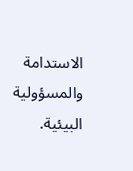الاستدامة والمسؤولية البيئية.